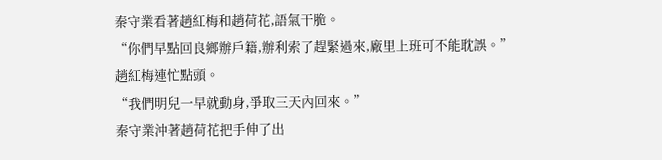秦守業看著趙紅梅和趙荷花,語氣干脆。
“你們早點回良鄉辦戶籍,辦利索了趕緊過來,廠里上班可不能耽誤。”
趙紅梅連忙點頭。
“我們明兒一早就動身,爭取三天內回來。”
秦守業沖著趙荷花把手伸了出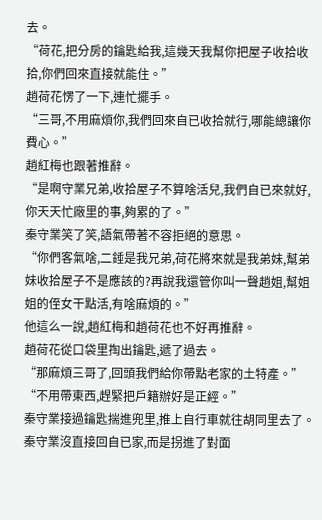去。
“荷花,把分房的鑰匙給我,這幾天我幫你把屋子收拾收拾,你們回來直接就能住。”
趙荷花愣了一下,連忙擺手。
“三哥,不用麻煩你,我們回來自已收拾就行,哪能總讓你費心。”
趙紅梅也跟著推辭。
“是啊守業兄弟,收拾屋子不算啥活兒,我們自已來就好,你天天忙廠里的事,夠累的了。”
秦守業笑了笑,語氣帶著不容拒絕的意思。
“你們客氣啥,二錘是我兄弟,荷花將來就是我弟妹,幫弟妹收拾屋子不是應該的?再說我還管你叫一聲趙姐,幫姐姐的侄女干點活,有啥麻煩的。”
他這么一說,趙紅梅和趙荷花也不好再推辭。
趙荷花從口袋里掏出鑰匙,遞了過去。
“那麻煩三哥了,回頭我們給你帶點老家的土特產。”
“不用帶東西,趕緊把戶籍辦好是正經。”
秦守業接過鑰匙揣進兜里,推上自行車就往胡同里去了。
秦守業沒直接回自已家,而是拐進了對面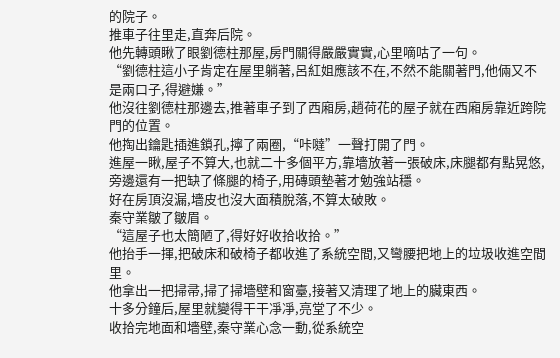的院子。
推車子往里走,直奔后院。
他先轉頭瞅了眼劉德柱那屋,房門關得嚴嚴實實,心里嘀咕了一句。
“劉德柱這小子肯定在屋里躺著,呂紅姐應該不在,不然不能關著門,他倆又不是兩口子,得避嫌。”
他沒往劉德柱那邊去,推著車子到了西廂房,趙荷花的屋子就在西廂房靠近跨院門的位置。
他掏出鑰匙插進鎖孔,擰了兩圈,“咔噠”一聲打開了門。
進屋一瞅,屋子不算大,也就二十多個平方,靠墻放著一張破床,床腿都有點晃悠,旁邊還有一把缺了條腿的椅子,用磚頭墊著才勉強站穩。
好在房頂沒漏,墻皮也沒大面積脫落,不算太破敗。
秦守業皺了皺眉。
“這屋子也太簡陋了,得好好收拾收拾。”
他抬手一揮,把破床和破椅子都收進了系統空間,又彎腰把地上的垃圾收進空間里。
他拿出一把掃帚,掃了掃墻壁和窗臺,接著又清理了地上的臟東西。
十多分鐘后,屋里就變得干干凈凈,亮堂了不少。
收拾完地面和墻壁,秦守業心念一動,從系統空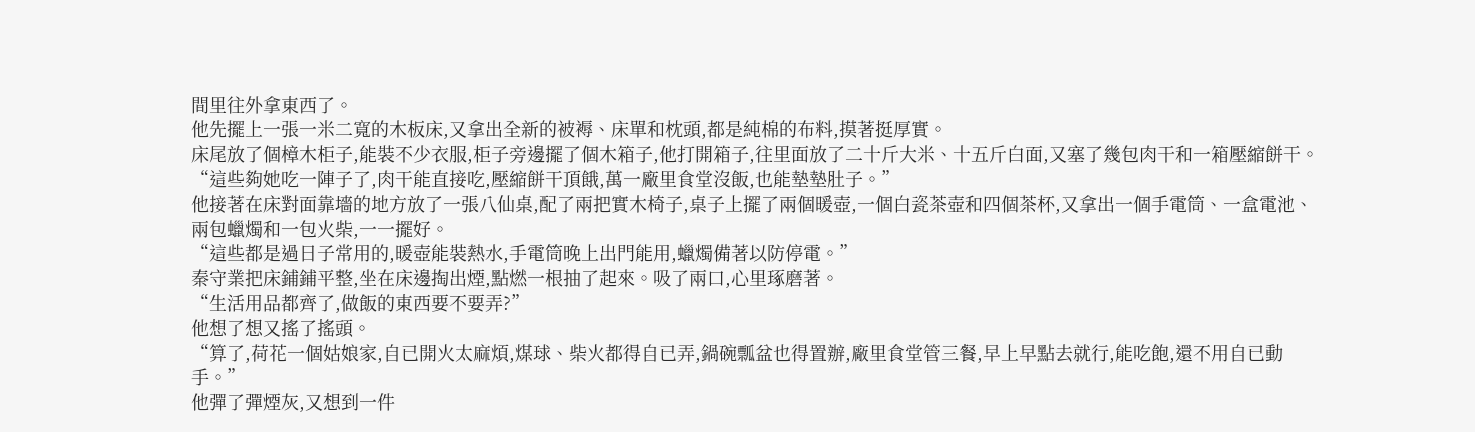間里往外拿東西了。
他先擺上一張一米二寬的木板床,又拿出全新的被褥、床單和枕頭,都是純棉的布料,摸著挺厚實。
床尾放了個樟木柜子,能裝不少衣服,柜子旁邊擺了個木箱子,他打開箱子,往里面放了二十斤大米、十五斤白面,又塞了幾包肉干和一箱壓縮餅干。
“這些夠她吃一陣子了,肉干能直接吃,壓縮餅干頂餓,萬一廠里食堂沒飯,也能墊墊肚子。”
他接著在床對面靠墻的地方放了一張八仙桌,配了兩把實木椅子,桌子上擺了兩個暖壺,一個白瓷茶壺和四個茶杯,又拿出一個手電筒、一盒電池、兩包蠟燭和一包火柴,一一擺好。
“這些都是過日子常用的,暖壺能裝熱水,手電筒晚上出門能用,蠟燭備著以防停電。”
秦守業把床鋪鋪平整,坐在床邊掏出煙,點燃一根抽了起來。吸了兩口,心里琢磨著。
“生活用品都齊了,做飯的東西要不要弄?”
他想了想又搖了搖頭。
“算了,荷花一個姑娘家,自已開火太麻煩,煤球、柴火都得自已弄,鍋碗瓢盆也得置辦,廠里食堂管三餐,早上早點去就行,能吃飽,還不用自已動手。”
他彈了彈煙灰,又想到一件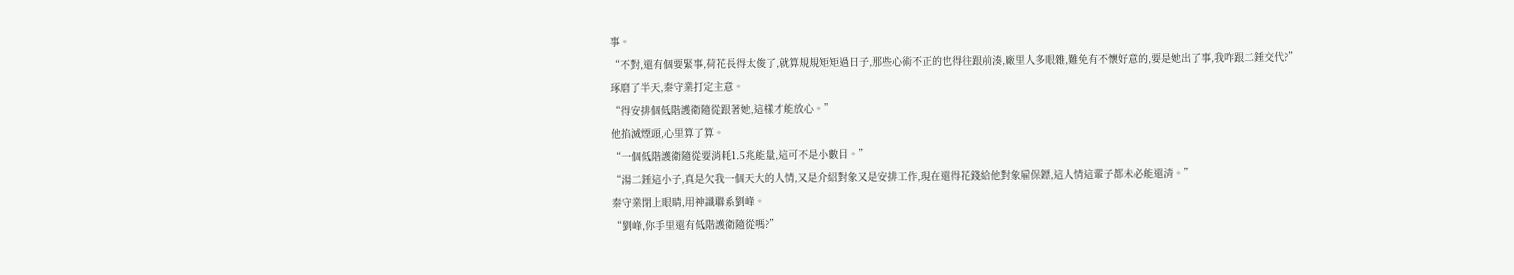事。
“不對,還有個要緊事,荷花長得太俊了,就算規規矩矩過日子,那些心術不正的也得往跟前湊,廠里人多眼雜,難免有不懷好意的,要是她出了事,我咋跟二錘交代?”
琢磨了半天,秦守業打定主意。
“得安排個低階護衛隨從跟著她,這樣才能放心。”
他掐滅煙頭,心里算了算。
“一個低階護衛隨從要消耗1.5兆能量,這可不是小數目。”
“湯二錘這小子,真是欠我一個天大的人情,又是介紹對象又是安排工作,現在還得花錢給他對象雇保鏢,這人情這輩子都未必能還清。”
秦守業閉上眼睛,用神識聯系劉峰。
“劉峰,你手里還有低階護衛隨從嗎?”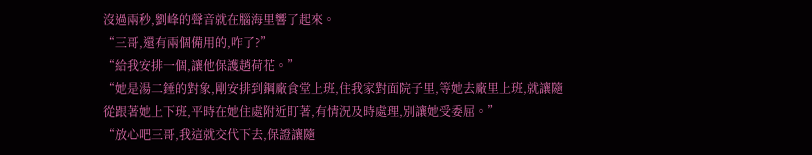沒過兩秒,劉峰的聲音就在腦海里響了起來。
“三哥,還有兩個備用的,咋了?”
“給我安排一個,讓他保護趙荷花。”
“她是湯二錘的對象,剛安排到鋼廠食堂上班,住我家對面院子里,等她去廠里上班,就讓隨從跟著她上下班,平時在她住處附近盯著,有情況及時處理,別讓她受委屈。”
“放心吧三哥,我這就交代下去,保證讓隨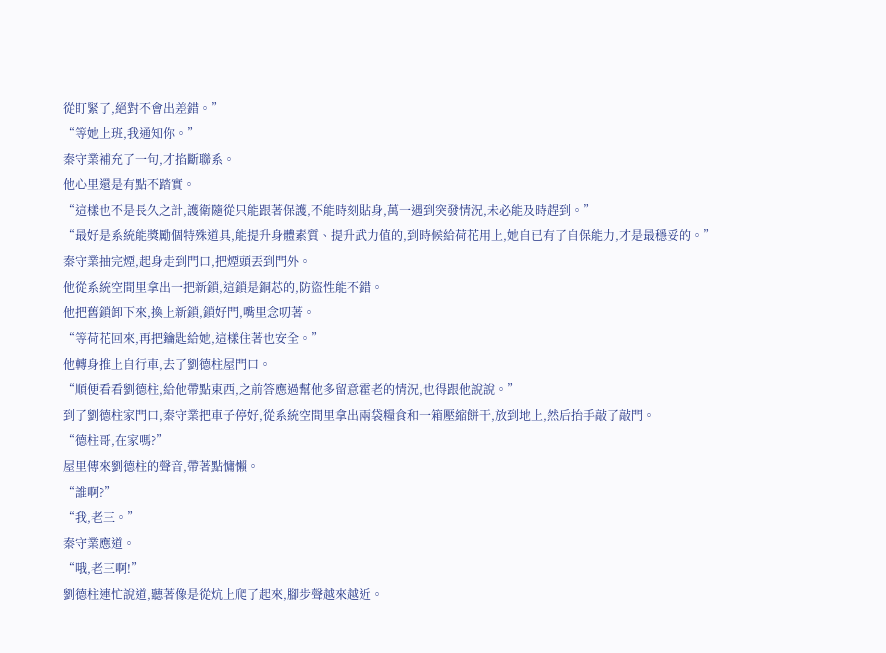從盯緊了,絕對不會出差錯。”
“等她上班,我通知你。”
秦守業補充了一句,才掐斷聯系。
他心里還是有點不踏實。
“這樣也不是長久之計,護衛隨從只能跟著保護,不能時刻貼身,萬一遇到突發情況,未必能及時趕到。”
“最好是系統能獎勵個特殊道具,能提升身體素質、提升武力值的,到時候給荷花用上,她自已有了自保能力,才是最穩妥的。”
秦守業抽完煙,起身走到門口,把煙頭丟到門外。
他從系統空間里拿出一把新鎖,這鎖是銅芯的,防盜性能不錯。
他把舊鎖卸下來,換上新鎖,鎖好門,嘴里念叨著。
“等荷花回來,再把鑰匙給她,這樣住著也安全。”
他轉身推上自行車,去了劉德柱屋門口。
“順便看看劉德柱,給他帶點東西,之前答應過幫他多留意霍老的情況,也得跟他說說。”
到了劉德柱家門口,秦守業把車子停好,從系統空間里拿出兩袋糧食和一箱壓縮餅干,放到地上,然后抬手敲了敲門。
“德柱哥,在家嗎?”
屋里傳來劉德柱的聲音,帶著點慵懶。
“誰啊?”
“我,老三。”
秦守業應道。
“哦,老三啊!”
劉德柱連忙說道,聽著像是從炕上爬了起來,腳步聲越來越近。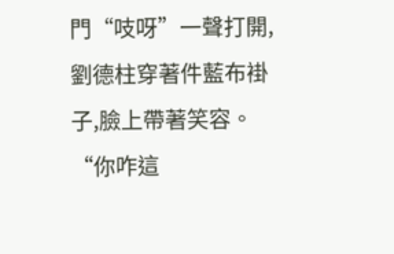門“吱呀”一聲打開,劉德柱穿著件藍布褂子,臉上帶著笑容。
“你咋這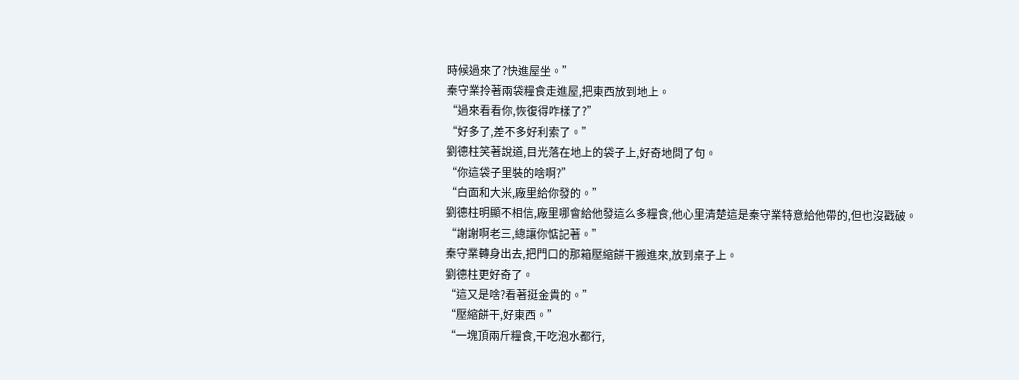時候過來了?快進屋坐。”
秦守業拎著兩袋糧食走進屋,把東西放到地上。
“過來看看你,恢復得咋樣了?”
“好多了,差不多好利索了。”
劉德柱笑著說道,目光落在地上的袋子上,好奇地問了句。
“你這袋子里裝的啥啊?”
“白面和大米,廠里給你發的。”
劉德柱明顯不相信,廠里哪會給他發這么多糧食,他心里清楚這是秦守業特意給他帶的,但也沒戳破。
“謝謝啊老三,總讓你惦記著。”
秦守業轉身出去,把門口的那箱壓縮餅干搬進來,放到桌子上。
劉德柱更好奇了。
“這又是啥?看著挺金貴的。”
“壓縮餅干,好東西。”
“一塊頂兩斤糧食,干吃泡水都行,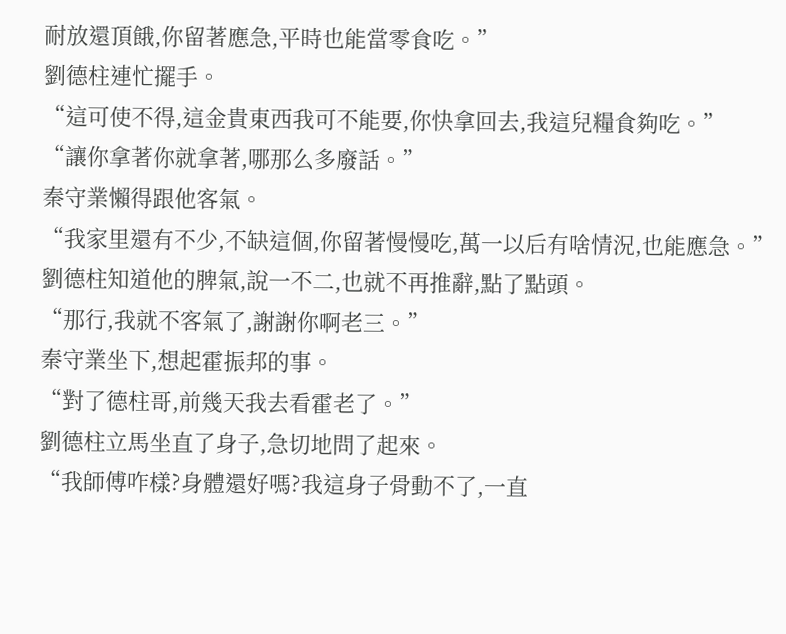耐放還頂餓,你留著應急,平時也能當零食吃。”
劉德柱連忙擺手。
“這可使不得,這金貴東西我可不能要,你快拿回去,我這兒糧食夠吃。”
“讓你拿著你就拿著,哪那么多廢話。”
秦守業懶得跟他客氣。
“我家里還有不少,不缺這個,你留著慢慢吃,萬一以后有啥情況,也能應急。”
劉德柱知道他的脾氣,說一不二,也就不再推辭,點了點頭。
“那行,我就不客氣了,謝謝你啊老三。”
秦守業坐下,想起霍振邦的事。
“對了德柱哥,前幾天我去看霍老了。”
劉德柱立馬坐直了身子,急切地問了起來。
“我師傅咋樣?身體還好嗎?我這身子骨動不了,一直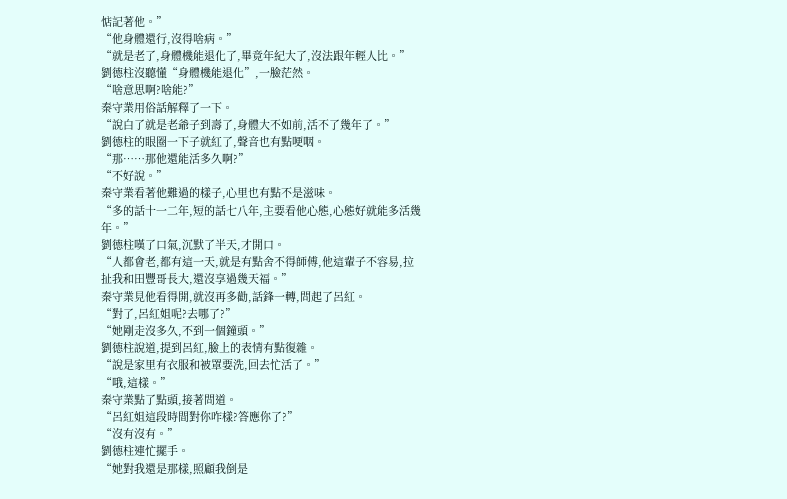惦記著他。”
“他身體還行,沒得啥病。”
“就是老了,身體機能退化了,畢竟年紀大了,沒法跟年輕人比。”
劉德柱沒聽懂“身體機能退化”,一臉茫然。
“啥意思啊?啥能?”
秦守業用俗話解釋了一下。
“說白了就是老爺子到壽了,身體大不如前,活不了幾年了。”
劉德柱的眼圈一下子就紅了,聲音也有點哽咽。
“那……那他還能活多久啊?”
“不好說。”
秦守業看著他難過的樣子,心里也有點不是滋味。
“多的話十一二年,短的話七八年,主要看他心態,心態好就能多活幾年。”
劉德柱嘆了口氣,沉默了半天,才開口。
“人都會老,都有這一天,就是有點舍不得師傅,他這輩子不容易,拉扯我和田豐哥長大,還沒享過幾天福。”
秦守業見他看得開,就沒再多勸,話鋒一轉,問起了呂紅。
“對了,呂紅姐呢?去哪了?”
“她剛走沒多久,不到一個鐘頭。”
劉德柱說道,提到呂紅,臉上的表情有點復雜。
“說是家里有衣服和被罩要洗,回去忙活了。”
“哦,這樣。”
秦守業點了點頭,接著問道。
“呂紅姐這段時間對你咋樣?答應你了?”
“沒有沒有。”
劉德柱連忙擺手。
“她對我還是那樣,照顧我倒是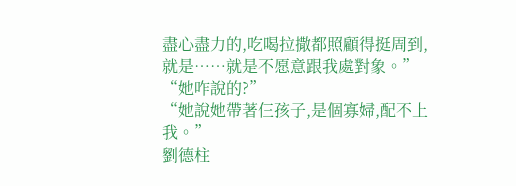盡心盡力的,吃喝拉撒都照顧得挺周到,就是……就是不愿意跟我處對象。”
“她咋說的?”
“她說她帶著仨孩子,是個寡婦,配不上我。”
劉德柱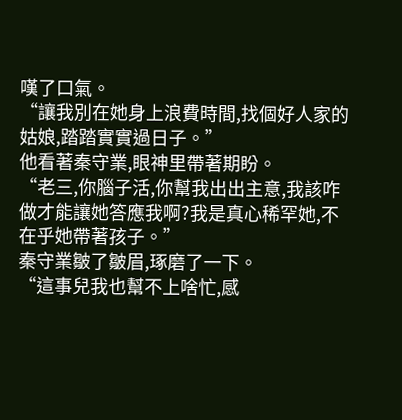嘆了口氣。
“讓我別在她身上浪費時間,找個好人家的姑娘,踏踏實實過日子。”
他看著秦守業,眼神里帶著期盼。
“老三,你腦子活,你幫我出出主意,我該咋做才能讓她答應我啊?我是真心稀罕她,不在乎她帶著孩子。”
秦守業皺了皺眉,琢磨了一下。
“這事兒我也幫不上啥忙,感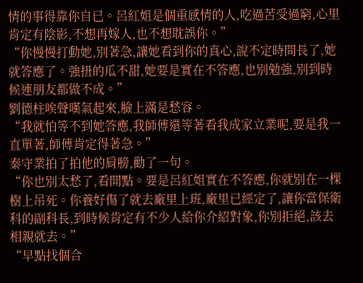情的事得靠你自已。呂紅姐是個重感情的人,吃過苦受過窮,心里肯定有陰影,不想再嫁人,也不想耽誤你。”
“你慢慢打動她,別著急,讓她看到你的真心,說不定時間長了,她就答應了。強扭的瓜不甜,她要是實在不答應,也別勉強,別到時候連朋友都做不成。”
劉德柱唉聲嘆氣起來,臉上滿是愁容。
“我就怕等不到她答應,我師傅還等著看我成家立業呢,要是我一直單著,師傅肯定得著急。”
秦守業拍了拍他的肩膀,勸了一句。
“你也別太愁了,看開點。要是呂紅姐實在不答應,你就別在一棵樹上吊死。你養好傷了就去廠里上班,廠里已經定了,讓你當保衛科的副科長,到時候肯定有不少人給你介紹對象,你別拒絕,該去相親就去。”
“早點找個合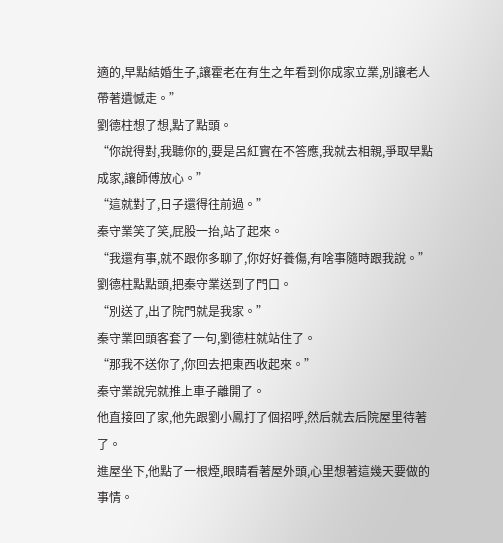適的,早點結婚生子,讓霍老在有生之年看到你成家立業,別讓老人帶著遺憾走。”
劉德柱想了想,點了點頭。
“你說得對,我聽你的,要是呂紅實在不答應,我就去相親,爭取早點成家,讓師傅放心。”
“這就對了,日子還得往前過。”
秦守業笑了笑,屁股一抬,站了起來。
“我還有事,就不跟你多聊了,你好好養傷,有啥事隨時跟我說。”
劉德柱點點頭,把秦守業送到了門口。
“別送了,出了院門就是我家。”
秦守業回頭客套了一句,劉德柱就站住了。
“那我不送你了,你回去把東西收起來。”
秦守業說完就推上車子離開了。
他直接回了家,他先跟劉小鳳打了個招呼,然后就去后院屋里待著了。
進屋坐下,他點了一根煙,眼睛看著屋外頭,心里想著這幾天要做的事情。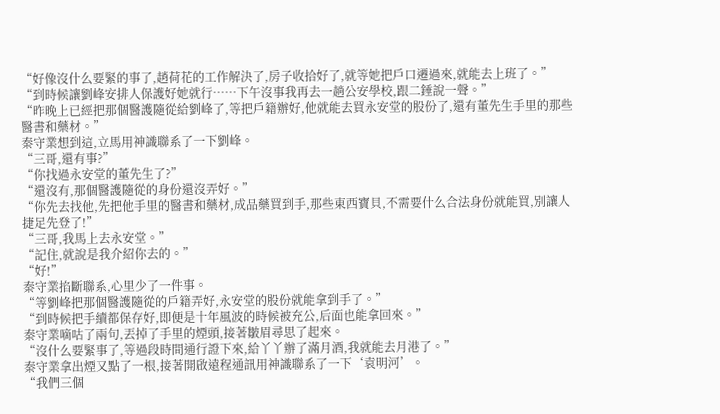“好像沒什么要緊的事了,趙荷花的工作解決了,房子收拾好了,就等她把戶口遷過來,就能去上班了。”
“到時候讓劉峰安排人保護好她就行……下午沒事我再去一趟公安學校,跟二錘說一聲。”
“昨晚上已經把那個醫護隨從給劉峰了,等把戶籍辦好,他就能去買永安堂的股份了,還有董先生手里的那些醫書和藥材。”
秦守業想到這,立馬用神識聯系了一下劉峰。
“三哥,還有事?”
“你找過永安堂的董先生了?”
“還沒有,那個醫護隨從的身份還沒弄好。”
“你先去找他,先把他手里的醫書和藥材,成品藥買到手,那些東西寶貝,不需要什么合法身份就能買,別讓人捷足先登了!”
“三哥,我馬上去永安堂。”
“記住,就說是我介紹你去的。”
“好!”
秦守業掐斷聯系,心里少了一件事。
“等劉峰把那個醫護隨從的戶籍弄好,永安堂的股份就能拿到手了。”
“到時候把手續都保存好,即便是十年風波的時候被充公,后面也能拿回來。”
秦守業嘀咕了兩句,丟掉了手里的煙頭,接著皺眉尋思了起來。
“沒什么要緊事了,等過段時間通行證下來,給丫丫辦了滿月酒,我就能去月港了。”
秦守業拿出煙又點了一根,接著開啟遠程通訊用神識聯系了一下‘袁明河’。
“我們三個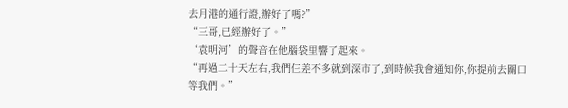去月港的通行證,辦好了嗎?”
“三哥,已經辦好了。”
‘袁明河’的聲音在他腦袋里響了起來。
“再過二十天左右,我們仨差不多就到深市了,到時候我會通知你,你提前去關口等我們。”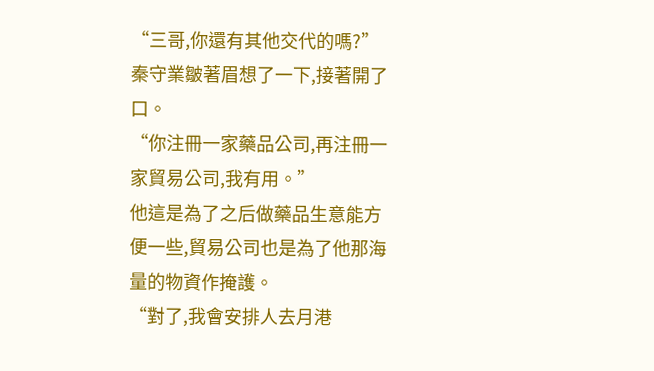“三哥,你還有其他交代的嗎?”
秦守業皺著眉想了一下,接著開了口。
“你注冊一家藥品公司,再注冊一家貿易公司,我有用。”
他這是為了之后做藥品生意能方便一些,貿易公司也是為了他那海量的物資作掩護。
“對了,我會安排人去月港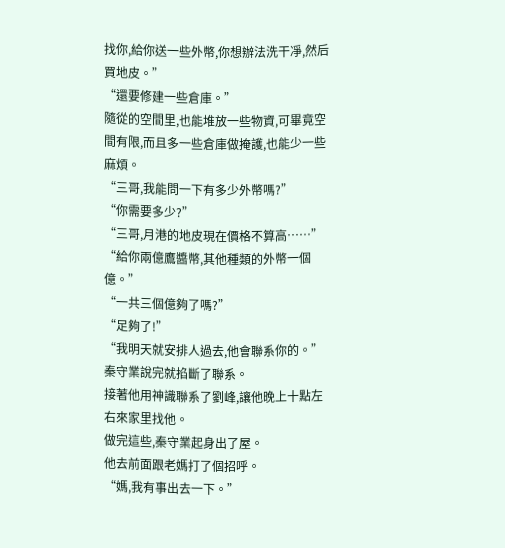找你,給你送一些外幣,你想辦法洗干凈,然后買地皮。”
“還要修建一些倉庫。”
隨從的空間里,也能堆放一些物資,可畢竟空間有限,而且多一些倉庫做掩護,也能少一些麻煩。
“三哥,我能問一下有多少外幣嗎?”
“你需要多少?”
“三哥,月港的地皮現在價格不算高……”
“給你兩億鷹醬幣,其他種類的外幣一個億。”
“一共三個億夠了嗎?”
“足夠了!”
“我明天就安排人過去,他會聯系你的。”
秦守業說完就掐斷了聯系。
接著他用神識聯系了劉峰,讓他晚上十點左右來家里找他。
做完這些,秦守業起身出了屋。
他去前面跟老媽打了個招呼。
“媽,我有事出去一下。”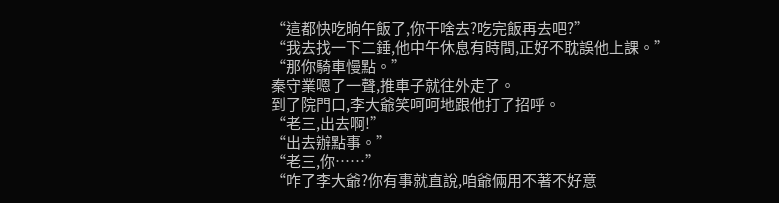“這都快吃晌午飯了,你干啥去?吃完飯再去吧?”
“我去找一下二錘,他中午休息有時間,正好不耽誤他上課。”
“那你騎車慢點。”
秦守業嗯了一聲,推車子就往外走了。
到了院門口,李大爺笑呵呵地跟他打了招呼。
“老三,出去啊!”
“出去辦點事。”
“老三,你……”
“咋了李大爺?你有事就直說,咱爺倆用不著不好意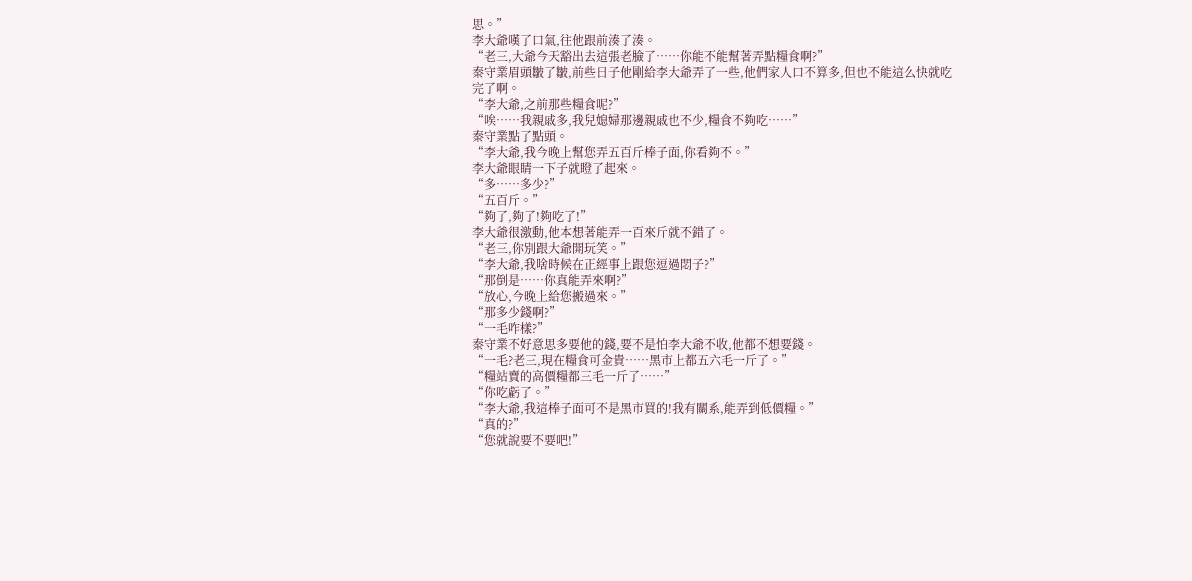思。”
李大爺嘆了口氣,往他跟前湊了湊。
“老三,大爺今天豁出去這張老臉了……你能不能幫著弄點糧食啊?”
秦守業眉頭皺了皺,前些日子他剛給李大爺弄了一些,他們家人口不算多,但也不能這么快就吃完了啊。
“李大爺,之前那些糧食呢?”
“唉……我親戚多,我兒媳婦那邊親戚也不少,糧食不夠吃……”
秦守業點了點頭。
“李大爺,我今晚上幫您弄五百斤棒子面,你看夠不。”
李大爺眼睛一下子就瞪了起來。
“多……多少?”
“五百斤。”
“夠了,夠了!夠吃了!”
李大爺很激動,他本想著能弄一百來斤就不錯了。
“老三,你別跟大爺開玩笑。”
“李大爺,我啥時候在正經事上跟您逗過悶子?”
“那倒是……你真能弄來啊?”
“放心,今晚上給您搬過來。”
“那多少錢啊?”
“一毛咋樣?”
秦守業不好意思多要他的錢,要不是怕李大爺不收,他都不想要錢。
“一毛?老三,現在糧食可金貴……黑市上都五六毛一斤了。”
“糧站賣的高價糧都三毛一斤了……”
“你吃虧了。”
“李大爺,我這棒子面可不是黑市買的!我有關系,能弄到低價糧。”
“真的?”
“您就說要不要吧!”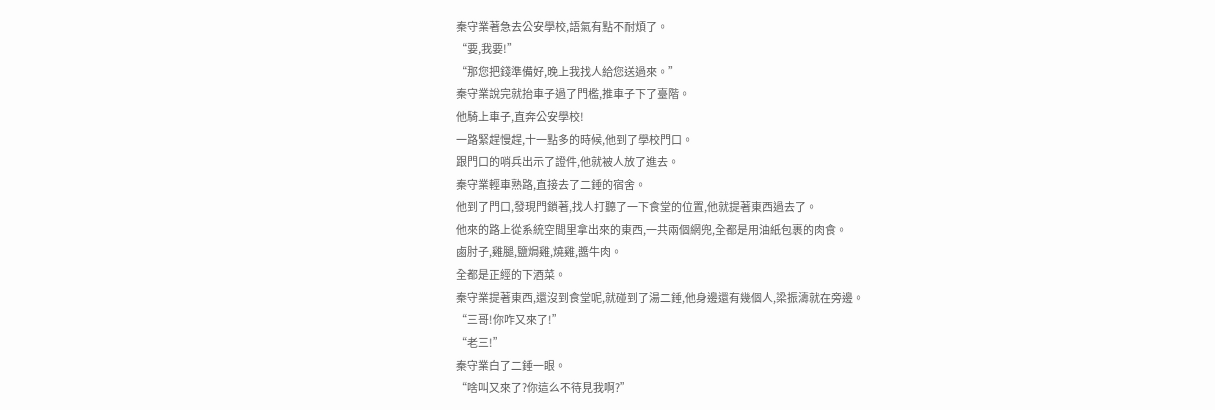秦守業著急去公安學校,語氣有點不耐煩了。
“要,我要!”
“那您把錢準備好,晚上我找人給您送過來。”
秦守業說完就抬車子過了門檻,推車子下了臺階。
他騎上車子,直奔公安學校!
一路緊趕慢趕,十一點多的時候,他到了學校門口。
跟門口的哨兵出示了證件,他就被人放了進去。
秦守業輕車熟路,直接去了二錘的宿舍。
他到了門口,發現門鎖著,找人打聽了一下食堂的位置,他就提著東西過去了。
他來的路上從系統空間里拿出來的東西,一共兩個網兜,全都是用油紙包裹的肉食。
鹵肘子,雞腿,鹽焗雞,燒雞,醬牛肉。
全都是正經的下酒菜。
秦守業提著東西,還沒到食堂呢,就碰到了湯二錘,他身邊還有幾個人,梁振濤就在旁邊。
“三哥!你咋又來了!”
“老三!”
秦守業白了二錘一眼。
“啥叫又來了?你這么不待見我啊?”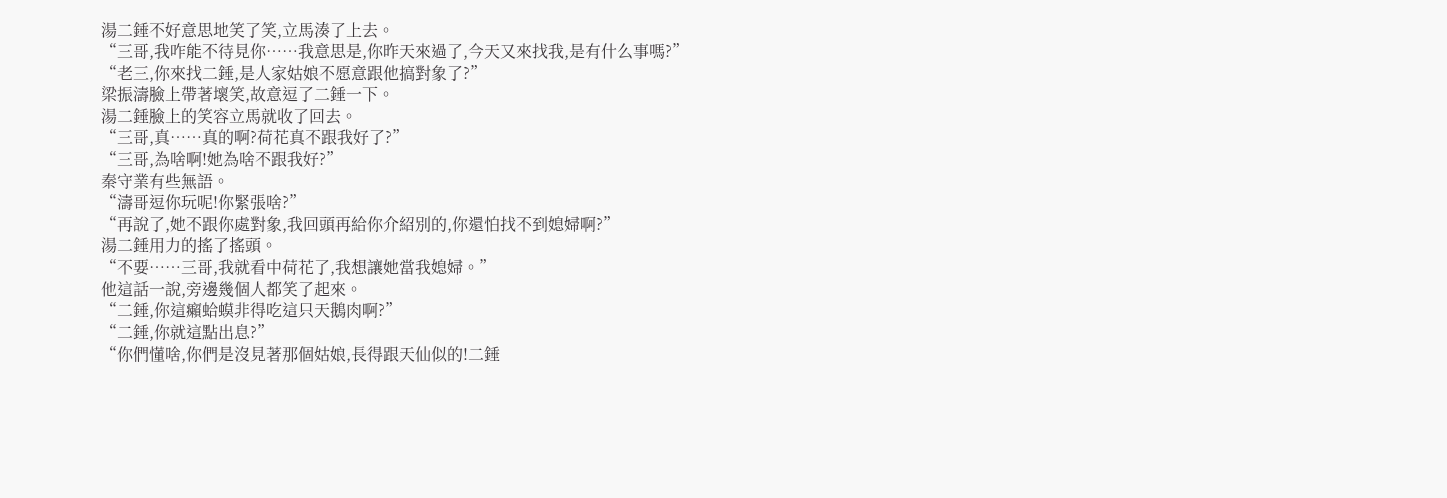湯二錘不好意思地笑了笑,立馬湊了上去。
“三哥,我咋能不待見你……我意思是,你昨天來過了,今天又來找我,是有什么事嗎?”
“老三,你來找二錘,是人家姑娘不愿意跟他搞對象了?”
梁振濤臉上帶著壞笑,故意逗了二錘一下。
湯二錘臉上的笑容立馬就收了回去。
“三哥,真……真的啊?荷花真不跟我好了?”
“三哥,為啥啊!她為啥不跟我好?”
秦守業有些無語。
“濤哥逗你玩呢!你緊張啥?”
“再說了,她不跟你處對象,我回頭再給你介紹別的,你還怕找不到媳婦啊?”
湯二錘用力的搖了搖頭。
“不要……三哥,我就看中荷花了,我想讓她當我媳婦。”
他這話一說,旁邊幾個人都笑了起來。
“二錘,你這癩蛤蟆非得吃這只天鵝肉啊?”
“二錘,你就這點出息?”
“你們懂啥,你們是沒見著那個姑娘,長得跟天仙似的!二錘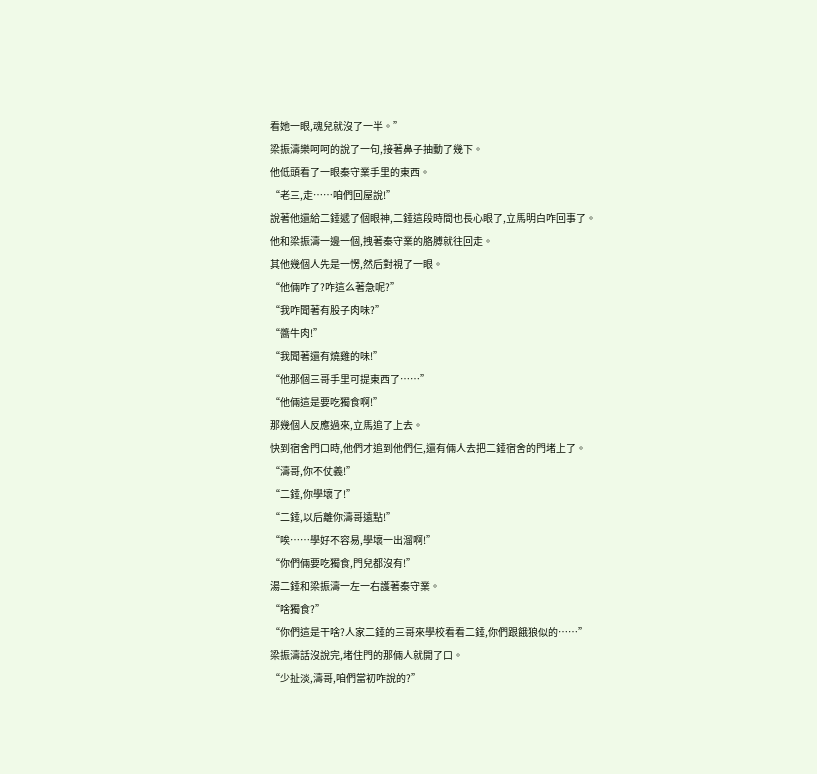看她一眼,魂兒就沒了一半。”
梁振濤樂呵呵的說了一句,接著鼻子抽動了幾下。
他低頭看了一眼秦守業手里的東西。
“老三,走……咱們回屋說!”
說著他還給二錘遞了個眼神,二錘這段時間也長心眼了,立馬明白咋回事了。
他和梁振濤一邊一個,拽著秦守業的胳膊就往回走。
其他幾個人先是一愣,然后對視了一眼。
“他倆咋了?咋這么著急呢?”
“我咋聞著有股子肉味?”
“醬牛肉!”
“我聞著還有燒雞的味!”
“他那個三哥手里可提東西了……”
“他倆這是要吃獨食啊!”
那幾個人反應過來,立馬追了上去。
快到宿舍門口時,他們才追到他們仨,還有倆人去把二錘宿舍的門堵上了。
“濤哥,你不仗義!”
“二錘,你學壞了!”
“二錘,以后離你濤哥遠點!”
“唉……學好不容易,學壞一出溜啊!”
“你們倆要吃獨食,門兒都沒有!”
湯二錘和梁振濤一左一右護著秦守業。
“啥獨食?”
“你們這是干啥?人家二錘的三哥來學校看看二錘,你們跟餓狼似的……”
梁振濤話沒說完,堵住門的那倆人就開了口。
“少扯淡,濤哥,咱們當初咋說的?”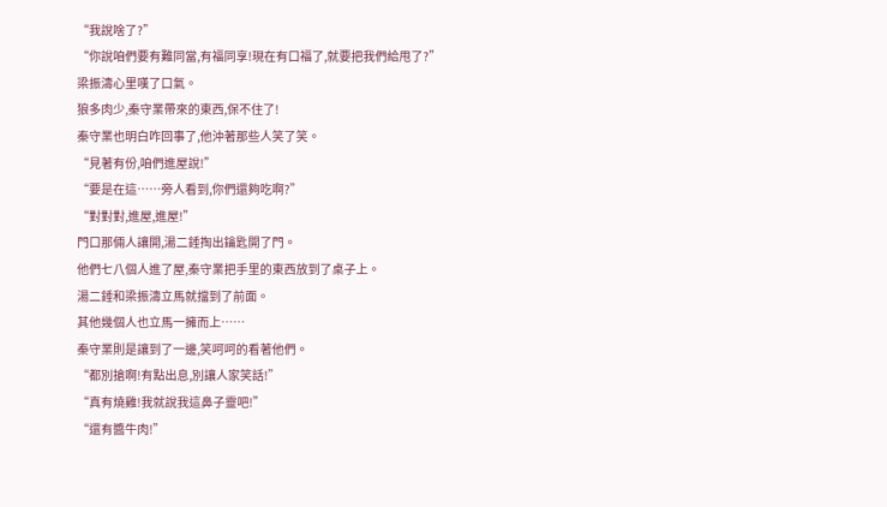“我說啥了?”
“你說咱們要有難同當,有福同享!現在有口福了,就要把我們給甩了?”
梁振濤心里嘆了口氣。
狼多肉少,秦守業帶來的東西,保不住了!
秦守業也明白咋回事了,他沖著那些人笑了笑。
“見著有份,咱們進屋說!”
“要是在這……旁人看到,你們還夠吃啊?”
“對對對,進屋,進屋!”
門口那倆人讓開,湯二錘掏出鑰匙開了門。
他們七八個人進了屋,秦守業把手里的東西放到了桌子上。
湯二錘和梁振濤立馬就擋到了前面。
其他幾個人也立馬一擁而上……
秦守業則是讓到了一邊,笑呵呵的看著他們。
“都別搶啊!有點出息,別讓人家笑話!”
“真有燒雞!我就說我這鼻子靈吧!”
“還有醬牛肉!”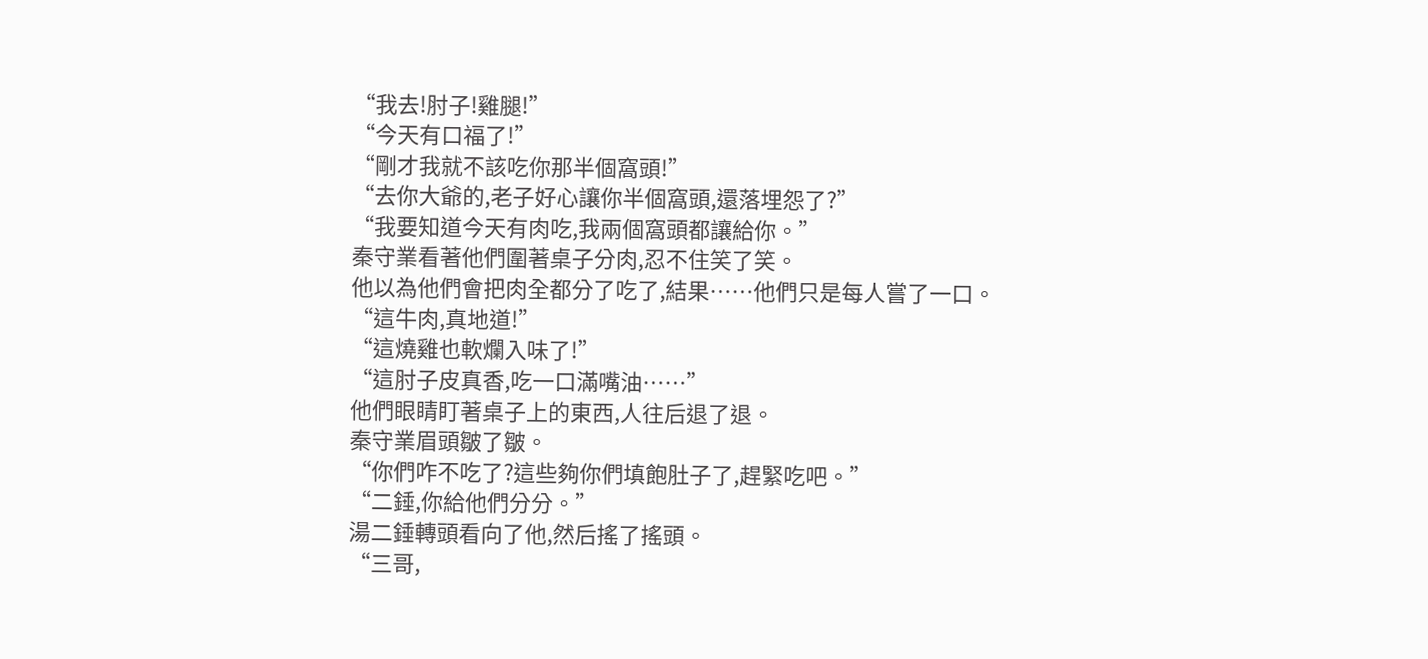“我去!肘子!雞腿!”
“今天有口福了!”
“剛才我就不該吃你那半個窩頭!”
“去你大爺的,老子好心讓你半個窩頭,還落埋怨了?”
“我要知道今天有肉吃,我兩個窩頭都讓給你。”
秦守業看著他們圍著桌子分肉,忍不住笑了笑。
他以為他們會把肉全都分了吃了,結果……他們只是每人嘗了一口。
“這牛肉,真地道!”
“這燒雞也軟爛入味了!”
“這肘子皮真香,吃一口滿嘴油……”
他們眼睛盯著桌子上的東西,人往后退了退。
秦守業眉頭皺了皺。
“你們咋不吃了?這些夠你們填飽肚子了,趕緊吃吧。”
“二錘,你給他們分分。”
湯二錘轉頭看向了他,然后搖了搖頭。
“三哥,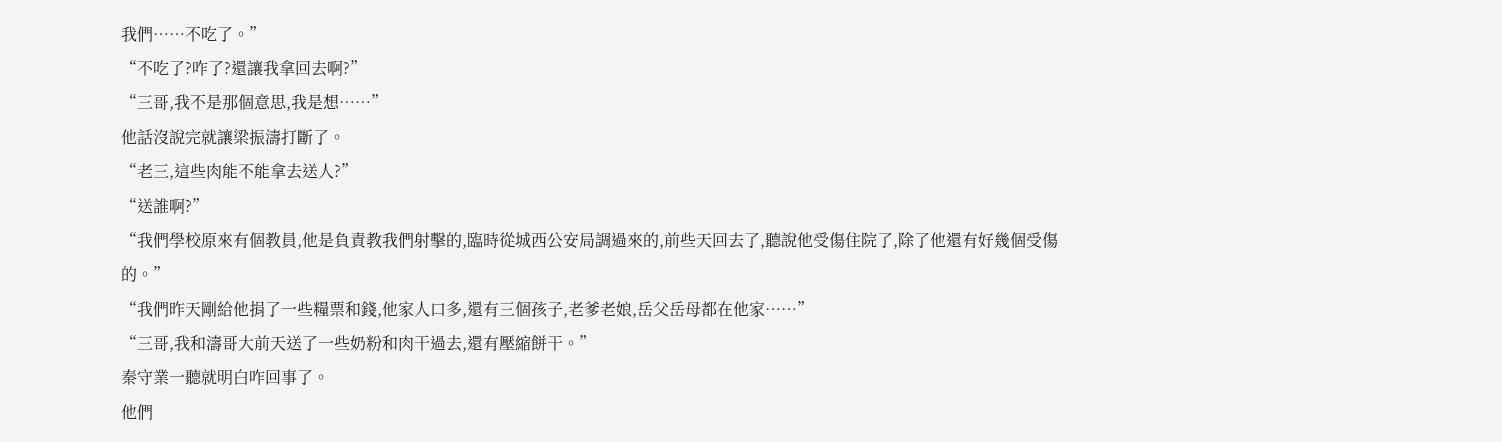我們……不吃了。”
“不吃了?咋了?還讓我拿回去啊?”
“三哥,我不是那個意思,我是想……”
他話沒說完就讓梁振濤打斷了。
“老三,這些肉能不能拿去送人?”
“送誰啊?”
“我們學校原來有個教員,他是負責教我們射擊的,臨時從城西公安局調過來的,前些天回去了,聽說他受傷住院了,除了他還有好幾個受傷的。”
“我們昨天剛給他捐了一些糧票和錢,他家人口多,還有三個孩子,老爹老娘,岳父岳母都在他家……”
“三哥,我和濤哥大前天送了一些奶粉和肉干過去,還有壓縮餅干。”
秦守業一聽就明白咋回事了。
他們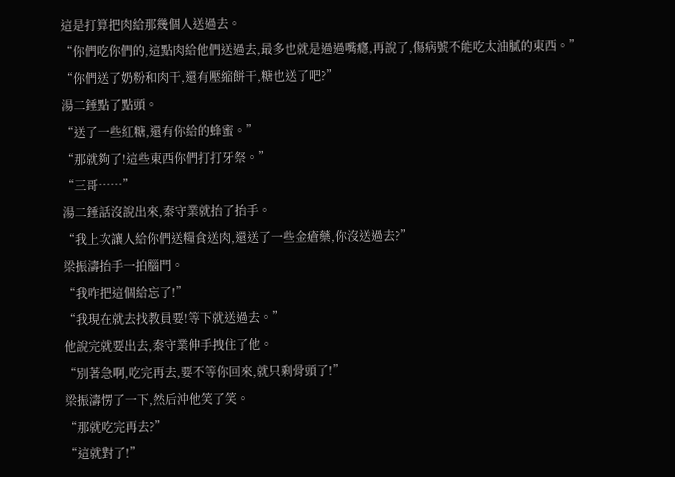這是打算把肉給那幾個人送過去。
“你們吃你們的,這點肉給他們送過去,最多也就是過過嘴癮,再說了,傷病號不能吃太油膩的東西。”
“你們送了奶粉和肉干,還有壓縮餅干,糖也送了吧?”
湯二錘點了點頭。
“送了一些紅糖,還有你給的蜂蜜。”
“那就夠了!這些東西你們打打牙祭。”
“三哥……”
湯二錘話沒說出來,秦守業就抬了抬手。
“我上次讓人給你們送糧食送肉,還送了一些金瘡藥,你沒送過去?”
梁振濤抬手一拍腦門。
“我咋把這個給忘了!”
“我現在就去找教員要!等下就送過去。”
他說完就要出去,秦守業伸手拽住了他。
“別著急啊,吃完再去,要不等你回來,就只剩骨頭了!”
梁振濤愣了一下,然后沖他笑了笑。
“那就吃完再去?”
“這就對了!”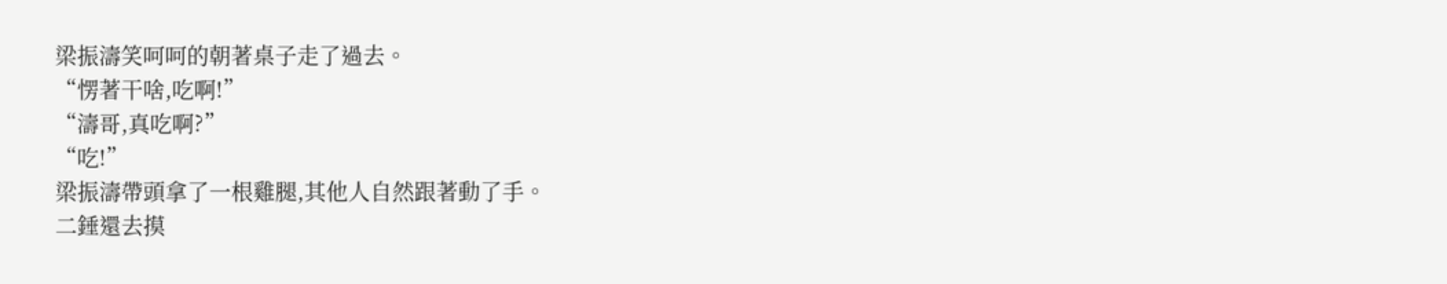梁振濤笑呵呵的朝著桌子走了過去。
“愣著干啥,吃啊!”
“濤哥,真吃啊?”
“吃!”
梁振濤帶頭拿了一根雞腿,其他人自然跟著動了手。
二錘還去摸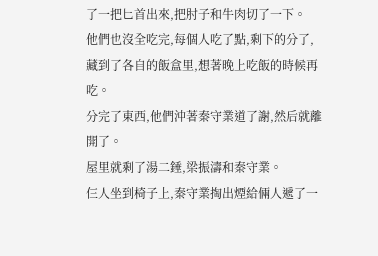了一把匕首出來,把肘子和牛肉切了一下。
他們也沒全吃完,每個人吃了點,剩下的分了,藏到了各自的飯盒里,想著晚上吃飯的時候再吃。
分完了東西,他們沖著秦守業道了謝,然后就離開了。
屋里就剩了湯二錘,梁振濤和秦守業。
仨人坐到椅子上,秦守業掏出煙給倆人遞了一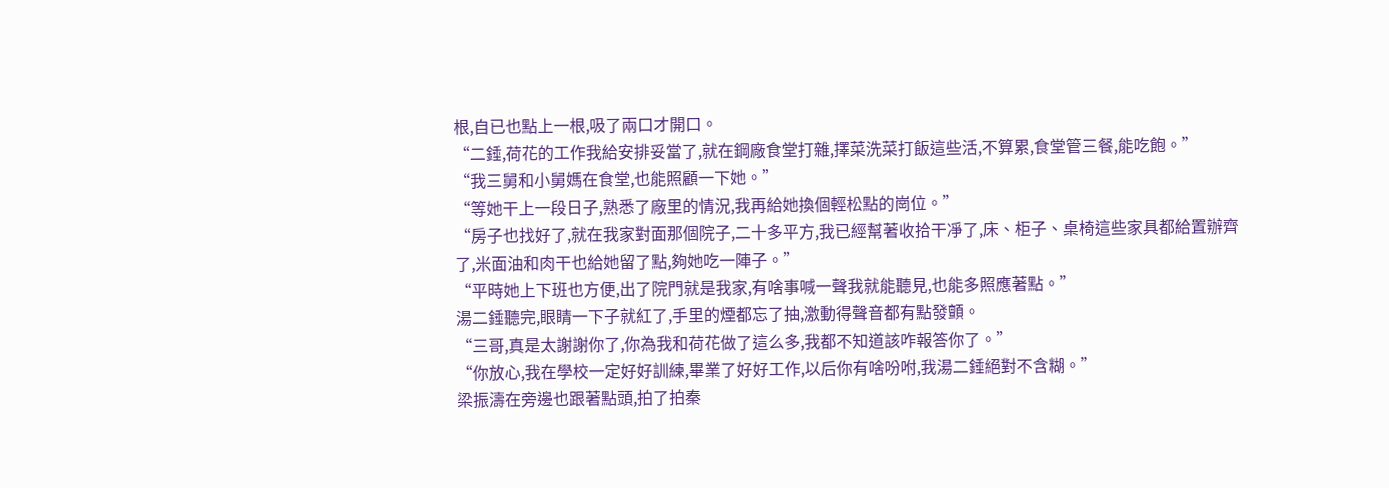根,自已也點上一根,吸了兩口才開口。
“二錘,荷花的工作我給安排妥當了,就在鋼廠食堂打雜,擇菜洗菜打飯這些活,不算累,食堂管三餐,能吃飽。”
“我三舅和小舅媽在食堂,也能照顧一下她。”
“等她干上一段日子,熟悉了廠里的情況,我再給她換個輕松點的崗位。”
“房子也找好了,就在我家對面那個院子,二十多平方,我已經幫著收拾干凈了,床、柜子、桌椅這些家具都給置辦齊了,米面油和肉干也給她留了點,夠她吃一陣子。”
“平時她上下班也方便,出了院門就是我家,有啥事喊一聲我就能聽見,也能多照應著點。”
湯二錘聽完,眼睛一下子就紅了,手里的煙都忘了抽,激動得聲音都有點發顫。
“三哥,真是太謝謝你了,你為我和荷花做了這么多,我都不知道該咋報答你了。”
“你放心,我在學校一定好好訓練,畢業了好好工作,以后你有啥吩咐,我湯二錘絕對不含糊。”
梁振濤在旁邊也跟著點頭,拍了拍秦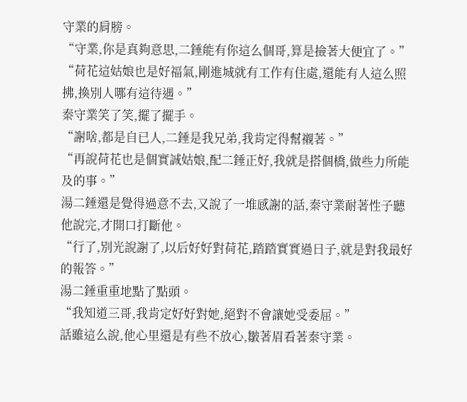守業的肩膀。
“守業,你是真夠意思,二錘能有你這么個哥,算是撿著大便宜了。”
“荷花這姑娘也是好福氣,剛進城就有工作有住處,還能有人這么照拂,換別人哪有這待遇。”
秦守業笑了笑,擺了擺手。
“謝啥,都是自已人,二錘是我兄弟,我肯定得幫襯著。”
“再說荷花也是個實誠姑娘,配二錘正好,我就是搭個橋,做些力所能及的事。”
湯二錘還是覺得過意不去,又說了一堆感謝的話,秦守業耐著性子聽他說完,才開口打斷他。
“行了,別光說謝了,以后好好對荷花,踏踏實實過日子,就是對我最好的報答。”
湯二錘重重地點了點頭。
“我知道三哥,我肯定好好對她,絕對不會讓她受委屈。”
話雖這么說,他心里還是有些不放心,皺著眉看著秦守業。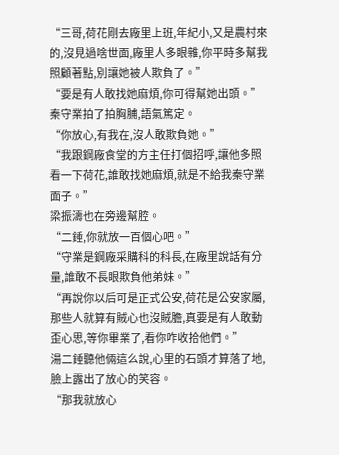“三哥,荷花剛去廠里上班,年紀小,又是農村來的,沒見過啥世面,廠里人多眼雜,你平時多幫我照顧著點,別讓她被人欺負了。”
“要是有人敢找她麻煩,你可得幫她出頭。”
秦守業拍了拍胸脯,語氣篤定。
“你放心,有我在,沒人敢欺負她。”
“我跟鋼廠食堂的方主任打個招呼,讓他多照看一下荷花,誰敢找她麻煩,就是不給我秦守業面子。”
梁振濤也在旁邊幫腔。
“二錘,你就放一百個心吧。”
“守業是鋼廠采購科的科長,在廠里說話有分量,誰敢不長眼欺負他弟妹。”
“再說你以后可是正式公安,荷花是公安家屬,那些人就算有賊心也沒賊膽,真要是有人敢動歪心思,等你畢業了,看你咋收拾他們。”
湯二錘聽他倆這么說,心里的石頭才算落了地,臉上露出了放心的笑容。
“那我就放心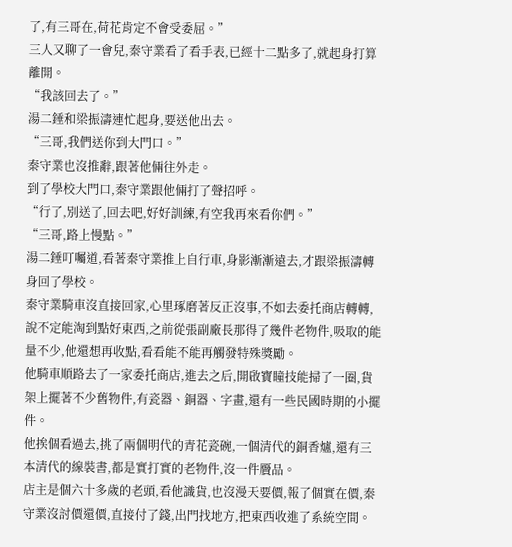了,有三哥在,荷花肯定不會受委屈。”
三人又聊了一會兒,秦守業看了看手表,已經十二點多了,就起身打算離開。
“我該回去了。”
湯二錘和梁振濤連忙起身,要送他出去。
“三哥,我們送你到大門口。”
秦守業也沒推辭,跟著他倆往外走。
到了學校大門口,秦守業跟他倆打了聲招呼。
“行了,別送了,回去吧,好好訓練,有空我再來看你們。”
“三哥,路上慢點。”
湯二錘叮囑道,看著秦守業推上自行車,身影漸漸遠去,才跟梁振濤轉身回了學校。
秦守業騎車沒直接回家,心里琢磨著反正沒事,不如去委托商店轉轉,說不定能淘到點好東西,之前從張副廠長那得了幾件老物件,吸取的能量不少,他還想再收點,看看能不能再觸發特殊獎勵。
他騎車順路去了一家委托商店,進去之后,開啟寶瞳技能掃了一圈,貨架上擺著不少舊物件,有瓷器、銅器、字畫,還有一些民國時期的小擺件。
他挨個看過去,挑了兩個明代的青花瓷碗,一個清代的銅香爐,還有三本清代的線裝書,都是實打實的老物件,沒一件贗品。
店主是個六十多歲的老頭,看他識貨,也沒漫天要價,報了個實在價,秦守業沒討價還價,直接付了錢,出門找地方,把東西收進了系統空間。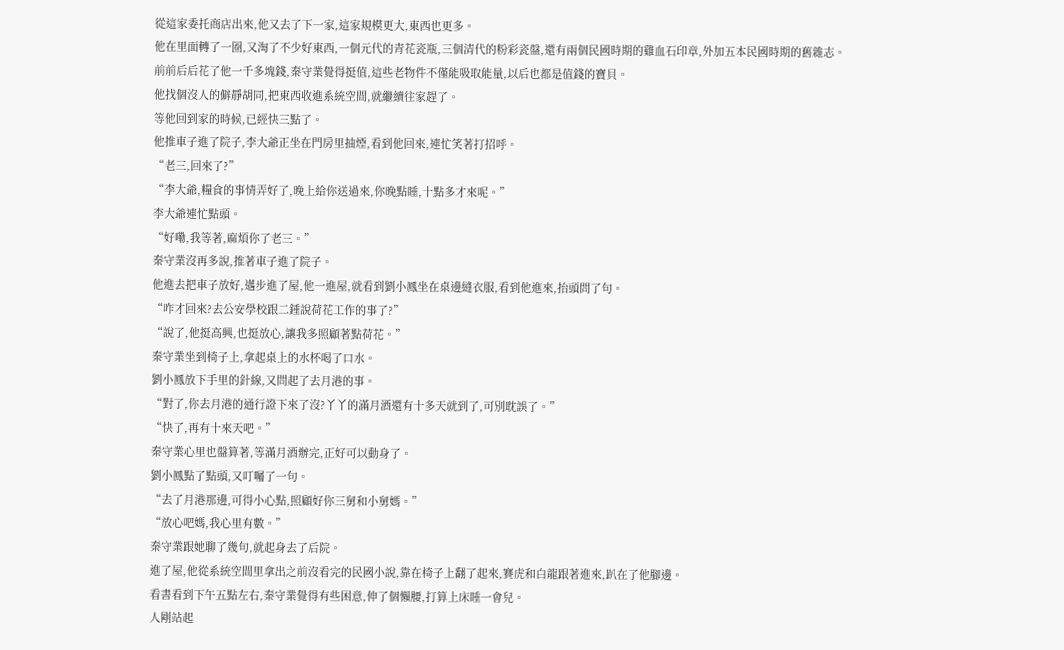從這家委托商店出來,他又去了下一家,這家規模更大,東西也更多。
他在里面轉了一圈,又淘了不少好東西,一個元代的青花瓷瓶,三個清代的粉彩瓷盤,還有兩個民國時期的雞血石印章,外加五本民國時期的舊雜志。
前前后后花了他一千多塊錢,秦守業覺得挺值,這些老物件不僅能吸取能量,以后也都是值錢的寶貝。
他找個沒人的僻靜胡同,把東西收進系統空間,就繼續往家趕了。
等他回到家的時候,已經快三點了。
他推車子進了院子,李大爺正坐在門房里抽煙,看到他回來,連忙笑著打招呼。
“老三,回來了?”
“李大爺,糧食的事情弄好了,晚上給你送過來,你晚點睡,十點多才來呢。”
李大爺連忙點頭。
“好嘞,我等著,麻煩你了老三。”
秦守業沒再多說,推著車子進了院子。
他進去把車子放好,邁步進了屋,他一進屋,就看到劉小鳳坐在桌邊縫衣服,看到他進來,抬頭問了句。
“咋才回來?去公安學校跟二錘說荷花工作的事了?”
“說了,他挺高興,也挺放心,讓我多照顧著點荷花。”
秦守業坐到椅子上,拿起桌上的水杯喝了口水。
劉小鳳放下手里的針線,又問起了去月港的事。
“對了,你去月港的通行證下來了沒?丫丫的滿月酒還有十多天就到了,可別耽誤了。”
“快了,再有十來天吧。”
秦守業心里也盤算著,等滿月酒辦完,正好可以動身了。
劉小鳳點了點頭,又叮囑了一句。
“去了月港那邊,可得小心點,照顧好你三舅和小舅媽。”
“放心吧媽,我心里有數。”
秦守業跟她聊了幾句,就起身去了后院。
進了屋,他從系統空間里拿出之前沒看完的民國小說,靠在椅子上翻了起來,賽虎和白龍跟著進來,趴在了他腳邊。
看書看到下午五點左右,秦守業覺得有些困意,伸了個懶腰,打算上床睡一會兒。
人剛站起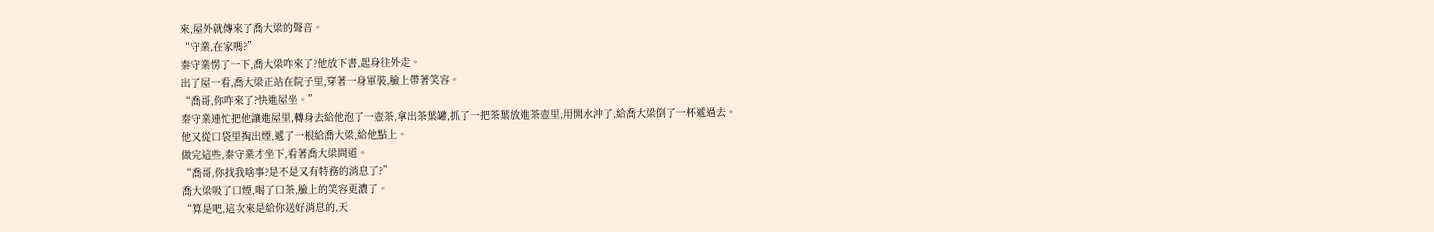來,屋外就傳來了喬大梁的聲音。
“守業,在家嗎?”
秦守業愣了一下,喬大梁咋來了?他放下書,起身往外走。
出了屋一看,喬大梁正站在院子里,穿著一身軍裝,臉上帶著笑容。
“喬哥,你咋來了?快進屋坐。”
秦守業連忙把他讓進屋里,轉身去給他泡了一壺茶,拿出茶葉罐,抓了一把茶葉放進茶壺里,用開水沖了,給喬大梁倒了一杯遞過去。
他又從口袋里掏出煙,遞了一根給喬大梁,給他點上。
做完這些,秦守業才坐下,看著喬大梁問道。
“喬哥,你找我啥事?是不是又有特務的消息了?”
喬大梁吸了口煙,喝了口茶,臉上的笑容更濃了。
“算是吧,這次來是給你送好消息的,天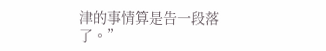津的事情算是告一段落了。”